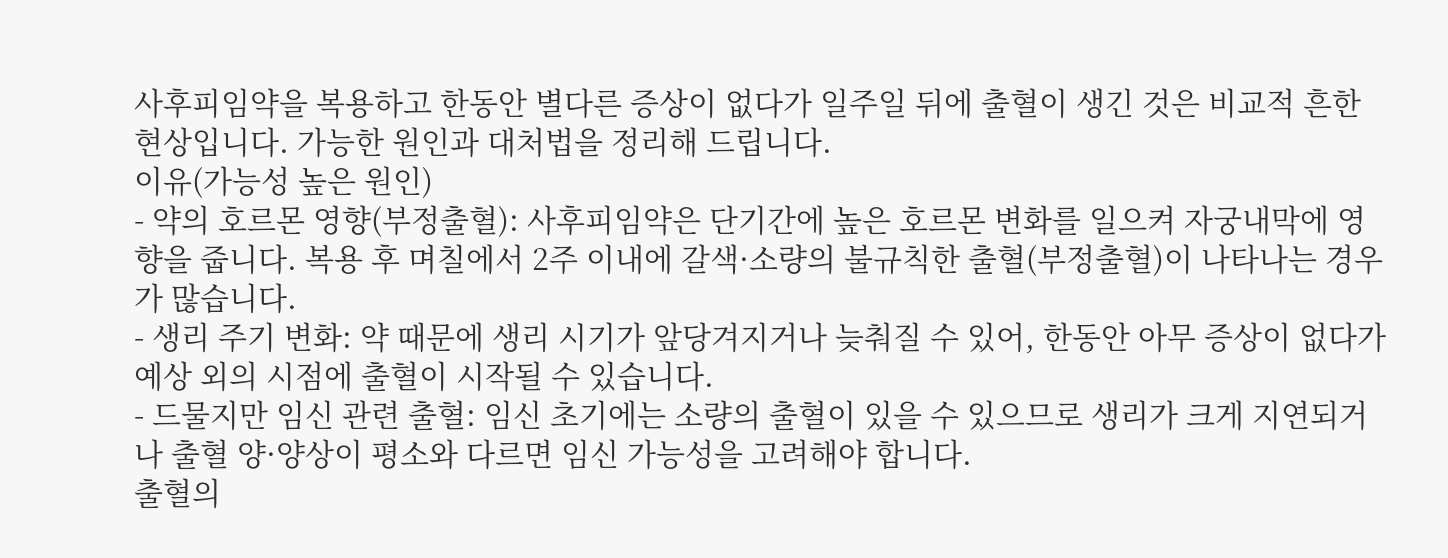사후피임약을 복용하고 한동안 별다른 증상이 없다가 일주일 뒤에 출혈이 생긴 것은 비교적 흔한 현상입니다. 가능한 원인과 대처법을 정리해 드립니다.
이유(가능성 높은 원인)
- 약의 호르몬 영향(부정출혈): 사후피임약은 단기간에 높은 호르몬 변화를 일으켜 자궁내막에 영향을 줍니다. 복용 후 며칠에서 2주 이내에 갈색·소량의 불규칙한 출혈(부정출혈)이 나타나는 경우가 많습니다.
- 생리 주기 변화: 약 때문에 생리 시기가 앞당겨지거나 늦춰질 수 있어, 한동안 아무 증상이 없다가 예상 외의 시점에 출혈이 시작될 수 있습니다.
- 드물지만 임신 관련 출혈: 임신 초기에는 소량의 출혈이 있을 수 있으므로 생리가 크게 지연되거나 출혈 양·양상이 평소와 다르면 임신 가능성을 고려해야 합니다.
출혈의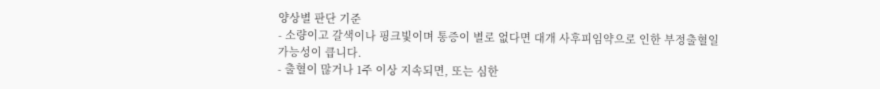양상별 판단 기준
- 소량이고 갈색이나 핑크빛이며 통증이 별로 없다면 대개 사후피임약으로 인한 부정출혈일 가능성이 큽니다.
- 출혈이 많거나 1주 이상 지속되면, 또는 심한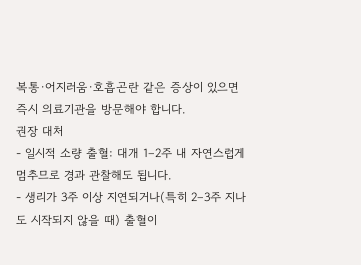복통·어지러움·호흡곤란 같은 증상이 있으면 즉시 의료기관을 방문해야 합니다.
권장 대처
- 일시적 소량 출혈: 대개 1–2주 내 자연스럽게 멈추므로 경과 관찰해도 됩니다.
- 생리가 3주 이상 지연되거나(특히 2–3주 지나도 시작되지 않을 때) 출혈이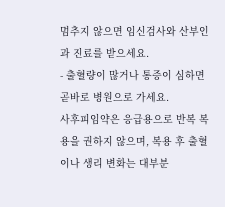멈추지 않으면 임신검사와 산부인과 진료를 받으세요.
- 출혈량이 많거나 통증이 심하면 곧바로 병원으로 가세요.
사후피임약은 응급용으로 반복 복용을 권하지 않으며, 복용 후 출혈이나 생리 변화는 대부분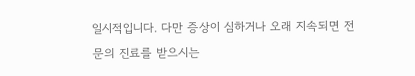일시적입니다. 다만 증상이 심하거나 오래 지속되면 전문의 진료를 받으시는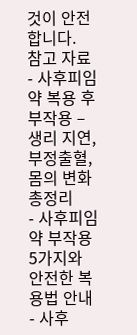것이 안전합니다.
참고 자료
- 사후피임약 복용 후 부작용 – 생리 지연, 부정출혈, 몸의 변화 총정리
- 사후피임약 부작용 5가지와 안전한 복용법 안내
- 사후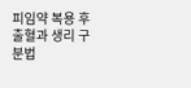피임약 복용 후 출혈과 생리 구분법